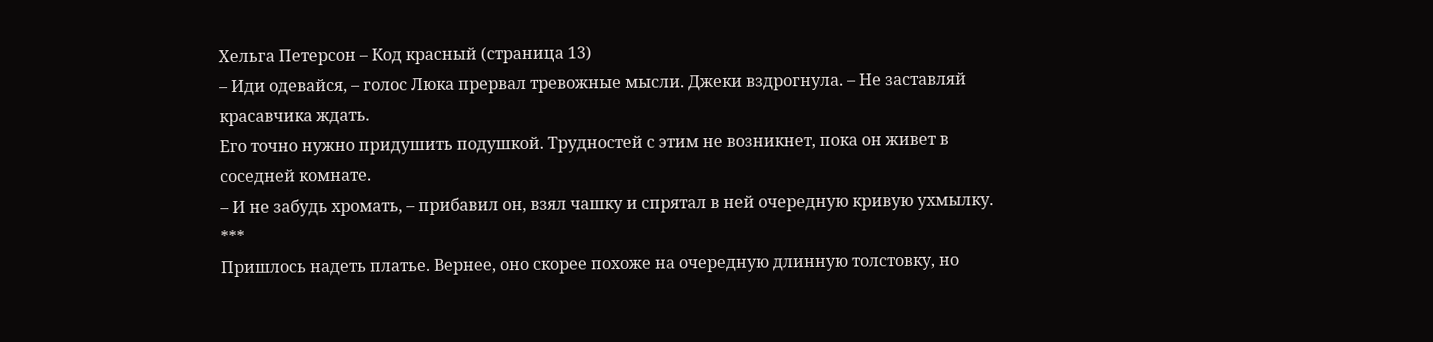Хельга Петерсон – Код красный (страница 13)
– Иди одевайся, – голос Люка прервал тревожные мысли. Джеки вздрогнула. – Не заставляй красавчика ждать.
Его точно нужно придушить подушкой. Трудностей с этим не возникнет, пока он живет в соседней комнате.
– И не забудь хромать, – прибавил он, взял чашку и спрятал в ней очередную кривую ухмылку.
***
Пришлось надеть платье. Вернее, оно скорее похоже на очередную длинную толстовку, но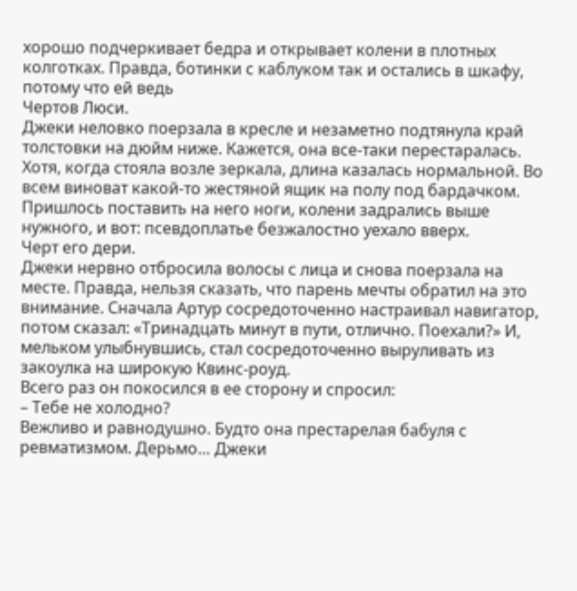хорошо подчеркивает бедра и открывает колени в плотных колготках. Правда, ботинки с каблуком так и остались в шкафу, потому что ей ведь
Чертов Люси.
Джеки неловко поерзала в кресле и незаметно подтянула край толстовки на дюйм ниже. Кажется, она все-таки перестаралась. Хотя, когда стояла возле зеркала, длина казалась нормальной. Во всем виноват какой-то жестяной ящик на полу под бардачком. Пришлось поставить на него ноги, колени задрались выше нужного, и вот: псевдоплатье безжалостно уехало вверх.
Черт его дери.
Джеки нервно отбросила волосы с лица и снова поерзала на месте. Правда, нельзя сказать, что парень мечты обратил на это внимание. Сначала Артур сосредоточенно настраивал навигатор, потом сказал: «Тринадцать минут в пути, отлично. Поехали?» И, мельком улыбнувшись, стал сосредоточенно выруливать из закоулка на широкую Квинс-роуд.
Всего раз он покосился в ее сторону и спросил:
– Тебе не холодно?
Вежливо и равнодушно. Будто она престарелая бабуля с ревматизмом. Дерьмо… Джеки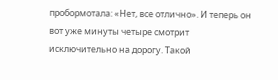пробормотала: «Нет, все отлично». И теперь он вот уже минуты четыре смотрит исключительно на дорогу. Такой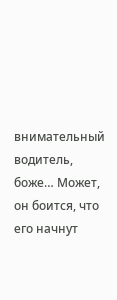внимательный водитель, боже… Может, он боится, что его начнут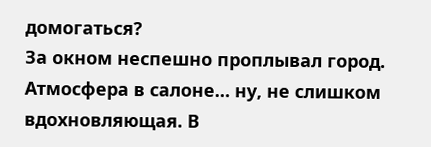домогаться?
За окном неспешно проплывал город.
Атмосфера в салоне… ну, не слишком вдохновляющая. В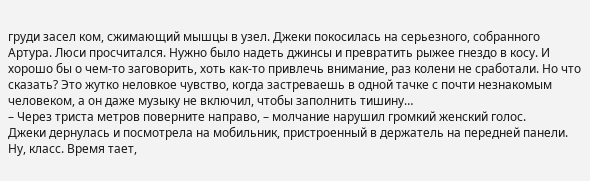груди засел ком, сжимающий мышцы в узел. Джеки покосилась на серьезного, собранного Артура. Люси просчитался. Нужно было надеть джинсы и превратить рыжее гнездо в косу. И хорошо бы о чем-то заговорить, хоть как-то привлечь внимание, раз колени не сработали. Но что сказать? Это жутко неловкое чувство, когда застреваешь в одной тачке с почти незнакомым человеком, а он даже музыку не включил, чтобы заполнить тишину…
– Через триста метров поверните направо, – молчание нарушил громкий женский голос.
Джеки дернулась и посмотрела на мобильник, пристроенный в держатель на передней панели. Ну, класс. Время тает,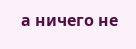а ничего не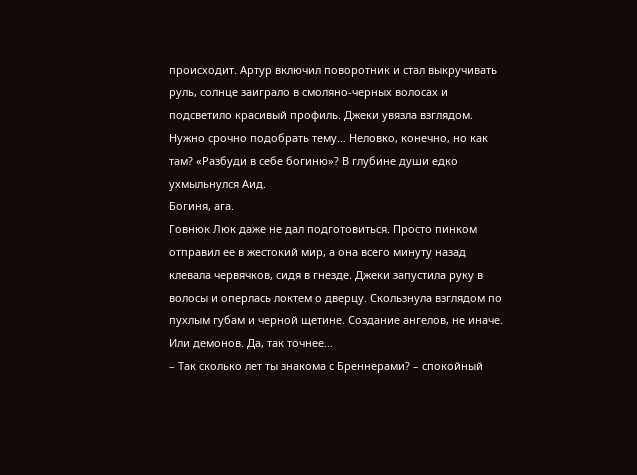происходит. Артур включил поворотник и стал выкручивать руль, солнце заиграло в смоляно-черных волосах и подсветило красивый профиль. Джеки увязла взглядом. Нужно срочно подобрать тему… Неловко, конечно, но как там? «Разбуди в себе богиню»? В глубине души едко ухмыльнулся Аид.
Богиня, ага.
Говнюк Люк даже не дал подготовиться. Просто пинком отправил ее в жестокий мир, а она всего минуту назад клевала червячков, сидя в гнезде. Джеки запустила руку в волосы и оперлась локтем о дверцу. Скользнула взглядом по пухлым губам и черной щетине. Создание ангелов, не иначе. Или демонов. Да, так точнее…
– Так сколько лет ты знакома с Бреннерами? – спокойный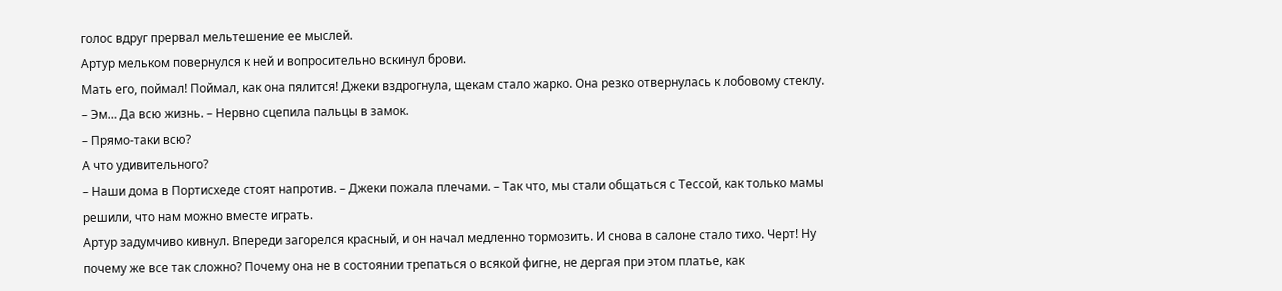голос вдруг прервал мельтешение ее мыслей.
Артур мельком повернулся к ней и вопросительно вскинул брови.
Мать его, поймал! Поймал, как она пялится! Джеки вздрогнула, щекам стало жарко. Она резко отвернулась к лобовому стеклу.
– Эм… Да всю жизнь. – Нервно сцепила пальцы в замок.
– Прямо-таки всю?
А что удивительного?
– Наши дома в Портисхеде стоят напротив. – Джеки пожала плечами. – Так что, мы стали общаться с Тессой, как только мамы решили, что нам можно вместе играть.
Артур задумчиво кивнул. Впереди загорелся красный, и он начал медленно тормозить. И снова в салоне стало тихо. Черт! Ну почему же все так сложно? Почему она не в состоянии трепаться о всякой фигне, не дергая при этом платье, как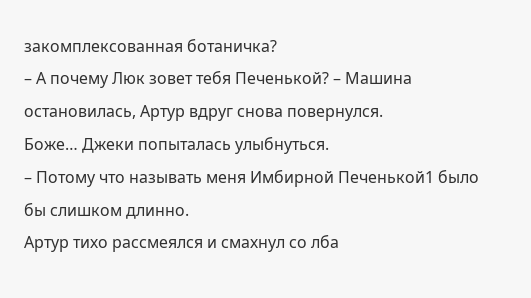закомплексованная ботаничка?
– А почему Люк зовет тебя Печенькой? – Машина остановилась, Артур вдруг снова повернулся.
Боже… Джеки попыталась улыбнуться.
– Потому что называть меня Имбирной Печенькой1 было бы слишком длинно.
Артур тихо рассмеялся и смахнул со лба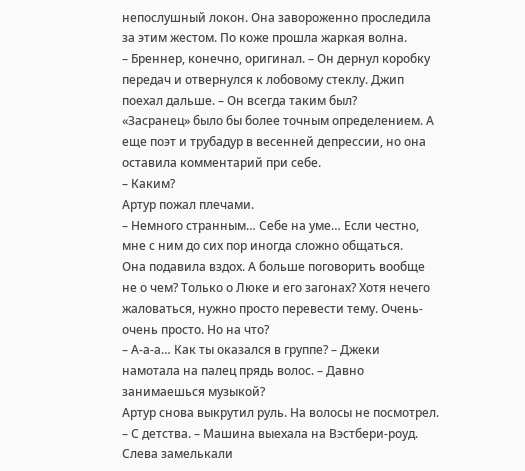непослушный локон. Она завороженно проследила за этим жестом. По коже прошла жаркая волна.
– Бреннер, конечно, оригинал. – Он дернул коробку передач и отвернулся к лобовому стеклу. Джип поехал дальше. – Он всегда таким был?
«Засранец» было бы более точным определением. А еще поэт и трубадур в весенней депрессии, но она оставила комментарий при себе.
– Каким?
Артур пожал плечами.
– Немного странным… Себе на уме… Если честно, мне с ним до сих пор иногда сложно общаться.
Она подавила вздох. А больше поговорить вообще не о чем? Только о Люке и его загонах? Хотя нечего жаловаться, нужно просто перевести тему. Очень-очень просто. Но на что?
– А-а-а… Как ты оказался в группе? – Джеки намотала на палец прядь волос. – Давно занимаешься музыкой?
Артур снова выкрутил руль. На волосы не посмотрел.
– С детства. – Машина выехала на Вэстбери-роуд. Слева замелькали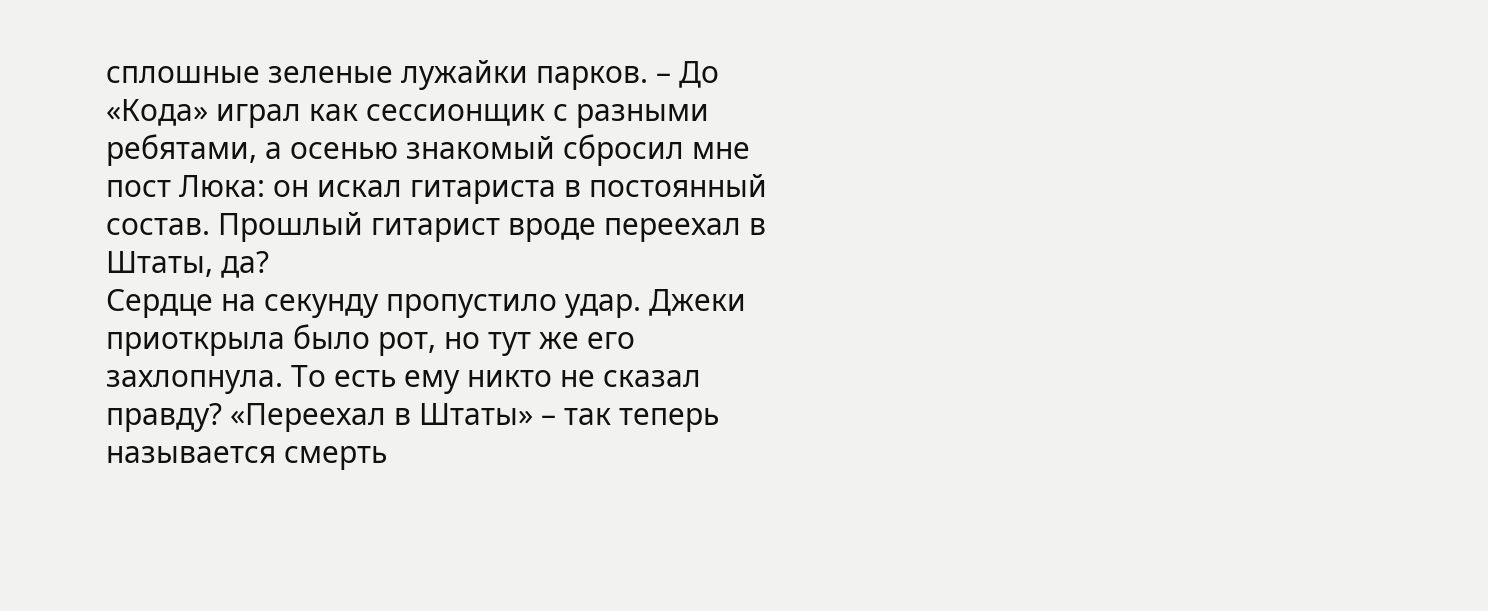сплошные зеленые лужайки парков. – До «Кода» играл как сессионщик с разными ребятами, а осенью знакомый сбросил мне пост Люка: он искал гитариста в постоянный состав. Прошлый гитарист вроде переехал в Штаты, да?
Сердце на секунду пропустило удар. Джеки приоткрыла было рот, но тут же его захлопнула. То есть ему никто не сказал правду? «Переехал в Штаты» – так теперь называется смерть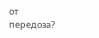от передоза?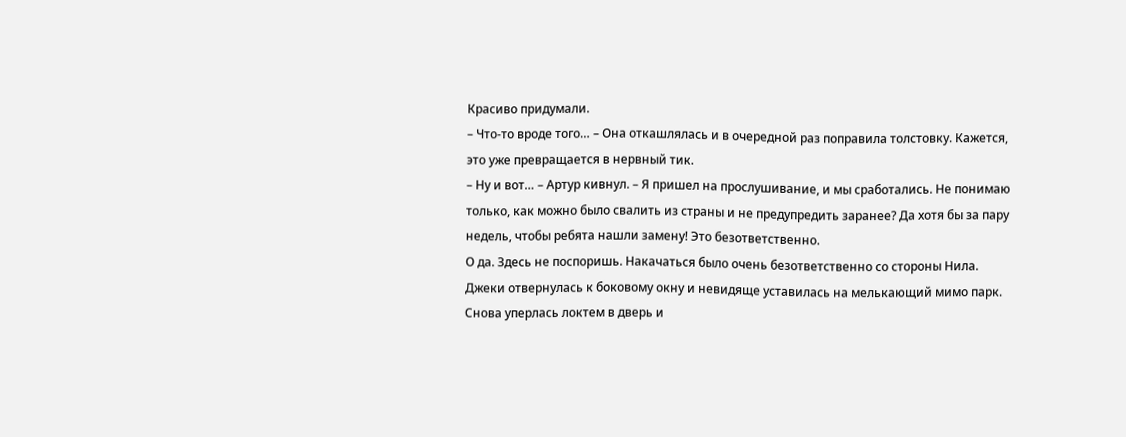Красиво придумали.
– Что-то вроде того… – Она откашлялась и в очередной раз поправила толстовку. Кажется, это уже превращается в нервный тик.
– Ну и вот… – Артур кивнул. – Я пришел на прослушивание, и мы сработались. Не понимаю только, как можно было свалить из страны и не предупредить заранее? Да хотя бы за пару недель, чтобы ребята нашли замену! Это безответственно.
О да. Здесь не поспоришь. Накачаться было очень безответственно со стороны Нила. Джеки отвернулась к боковому окну и невидяще уставилась на мелькающий мимо парк. Снова уперлась локтем в дверь и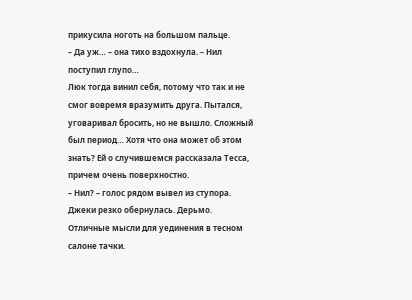прикусила ноготь на большом пальце.
– Да уж… – она тихо вздохнула. – Нил поступил глупо…
Люк тогда винил себя, потому что так и не смог вовремя вразумить друга. Пытался, уговаривал бросить, но не вышло. Сложный был период… Хотя что она может об этом знать? Ей о случившемся рассказала Тесса, причем очень поверхностно.
– Нил? – голос рядом вывел из ступора.
Джеки резко обернулась. Дерьмо. Отличные мысли для уединения в тесном салоне тачки.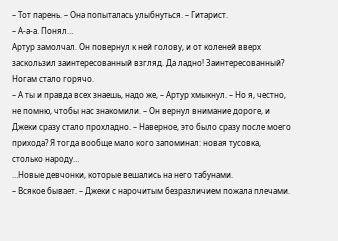– Тот парень. – Она попыталась улыбнуться. – Гитарист.
– А-а-а. Понял…
Артур замолчал. Он повернул к ней голову, и от коленей вверх заскользил заинтересованный взгляд. Да ладно! Заинтересованный? Ногам стало горячо.
– А ты и правда всех знаешь, надо же, – Артур хмыкнул. – Но я, честно, не помню, чтобы нас знакомили. – Он вернул внимание дороге, и Джеки сразу стало прохладно. – Наверное, это было сразу после моего прихода? Я тогда вообще мало кого запоминал: новая тусовка, столько народу…
…Новые девчонки, которые вешались на него табунами.
– Всякое бывает. – Джеки с нарочитым безразличием пожала плечами.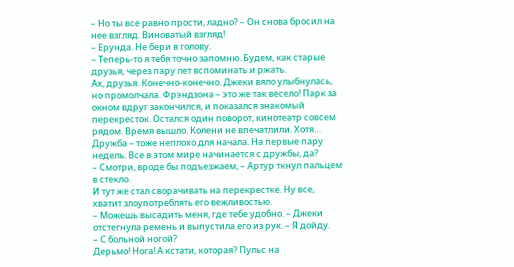– Но ты все равно прости, ладно? – Он снова бросил на нее взгляд. Виноватый взгляд!
– Ерунда. Не бери в голову.
– Теперь-то я тебя точно запомню. Будем, как старые друзья, через пару лет вспоминать и ржать.
Ах, друзья. Конечно-конечно. Джеки вяло улыбнулась, но промолчала. Фрэндзона – это же так весело! Парк за окном вдруг закончился, и показался знакомый перекресток. Остался один поворот, кинотеатр совсем рядом. Время вышло. Колени не впечатлили. Хотя… Дружба – тоже неплохо для начала. На первые пару недель. Все в этом мире начинается с дружбы, да?
– Смотри, вроде бы подъезжаем, – Артур ткнул пальцем в стекло.
И тут же стал сворачивать на перекрестке. Ну все, хватит злоупотреблять его вежливостью.
– Можешь высадить меня, где тебе удобно. – Джеки отстегнула ремень и выпустила его из рук. – Я дойду.
– С больной ногой?
Дерьмо! Нога! А кстати, которая? Пульс на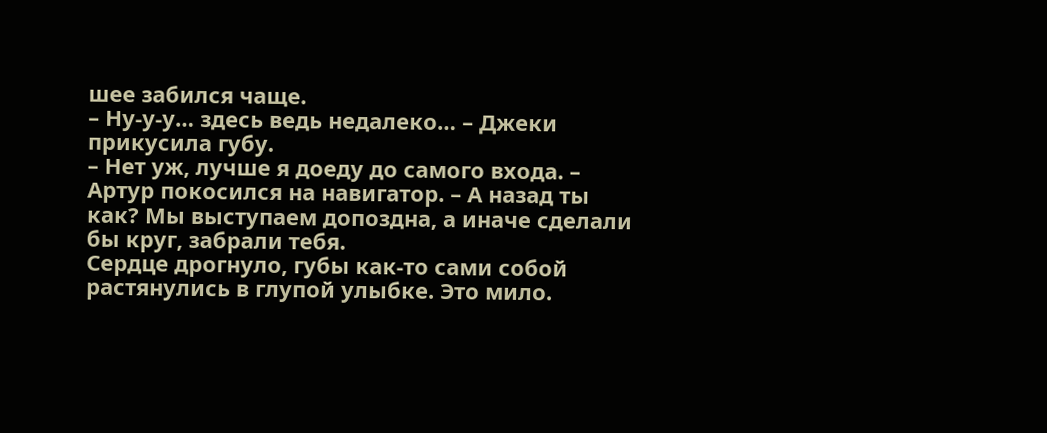шее забился чаще.
– Ну-у-у… здесь ведь недалеко… – Джеки прикусила губу.
– Нет уж, лучше я доеду до самого входа. – Артур покосился на навигатор. – А назад ты как? Мы выступаем допоздна, а иначе сделали бы круг, забрали тебя.
Сердце дрогнуло, губы как-то сами собой растянулись в глупой улыбке. Это мило.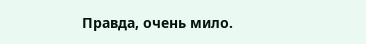Правда, очень мило.